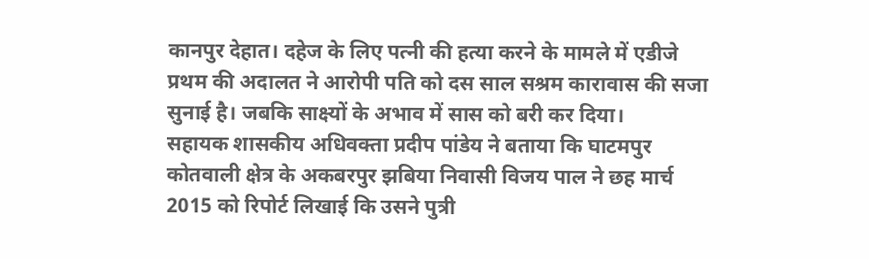कानपुर देहात। दहेज के लिए पत्नी की हत्या करने के मामले में एडीजे प्रथम की अदालत ने आरोपी पति को दस साल सश्रम कारावास की सजा सुनाई है। जबकि साक्ष्यों के अभाव में सास को बरी कर दिया।
सहायक शासकीय अधिवक्ता प्रदीप पांडेय ने बताया कि घाटमपुर कोतवाली क्षेत्र के अकबरपुर झबिया निवासी विजय पाल ने छह मार्च 2015 को रिपोर्ट लिखाई कि उसने पुत्री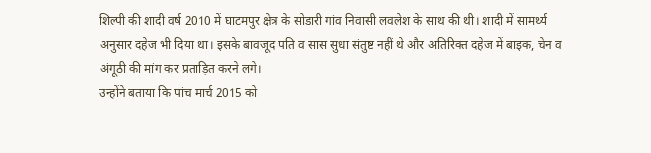शिल्पी की शादी वर्ष 2010 में घाटमपुर क्षेत्र के सोडारी गांव निवासी लवलेश के साथ की थी। शादी में सामर्थ्य अनुसार दहेज भी दिया था। इसके बावजूद पति व सास सुधा संतुष्ट नहीं थे और अतिरिक्त दहेज में बाइक, चेन व अंगूठी की मांग कर प्रताड़ित करने लगे।
उन्होंने बताया कि पांच मार्च 2015 को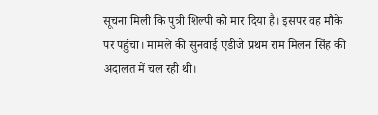सूचना मिली कि पुत्री शिल्पी को मार दिया है। इसपर वह मौके पर पहुंचा। मामले की सुनवाई एडीजे प्रथम राम मिलन सिंह की अदालत में चल रही थी।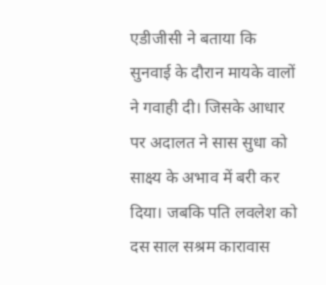एडीजीसी ने बताया कि सुनवाई के दौरान मायके वालों ने गवाही दी। जिसके आधार पर अदालत ने सास सुधा को साक्ष्य के अभाव में बरी कर दिया। जबकि पति लवलेश को दस साल सश्रम कारावास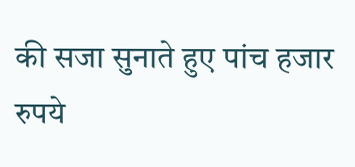की सजा सुनाते हुए पांच हजार रुपये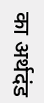का अर्थदंड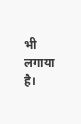भी लगाया है।